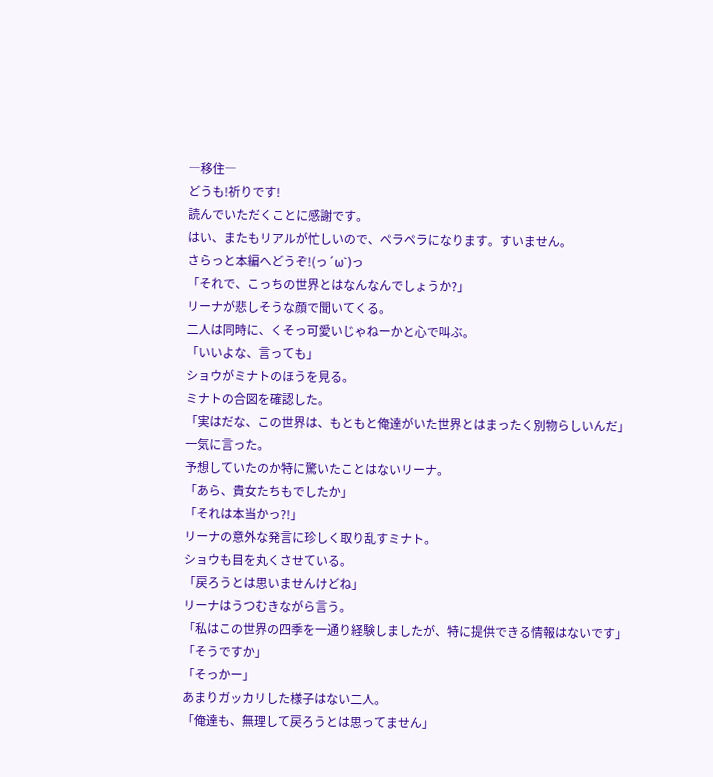―移住―
どうも!祈りです!
読んでいただくことに感謝です。
はい、またもリアルが忙しいので、ペラペラになります。すいません。
さらっと本編へどうぞ!(っ´ω`)っ
「それで、こっちの世界とはなんなんでしょうか?」
リーナが悲しそうな顔で聞いてくる。
二人は同時に、くそっ可愛いじゃねーかと心で叫ぶ。
「いいよな、言っても」
ショウがミナトのほうを見る。
ミナトの合図を確認した。
「実はだな、この世界は、もともと俺達がいた世界とはまったく別物らしいんだ」
一気に言った。
予想していたのか特に驚いたことはないリーナ。
「あら、貴女たちもでしたか」
「それは本当かっ?!」
リーナの意外な発言に珍しく取り乱すミナト。
ショウも目を丸くさせている。
「戻ろうとは思いませんけどね」
リーナはうつむきながら言う。
「私はこの世界の四季を一通り経験しましたが、特に提供できる情報はないです」
「そうですか」
「そっかー」
あまりガッカリした様子はない二人。
「俺達も、無理して戻ろうとは思ってません」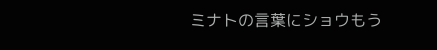ミナトの言葉にショウもう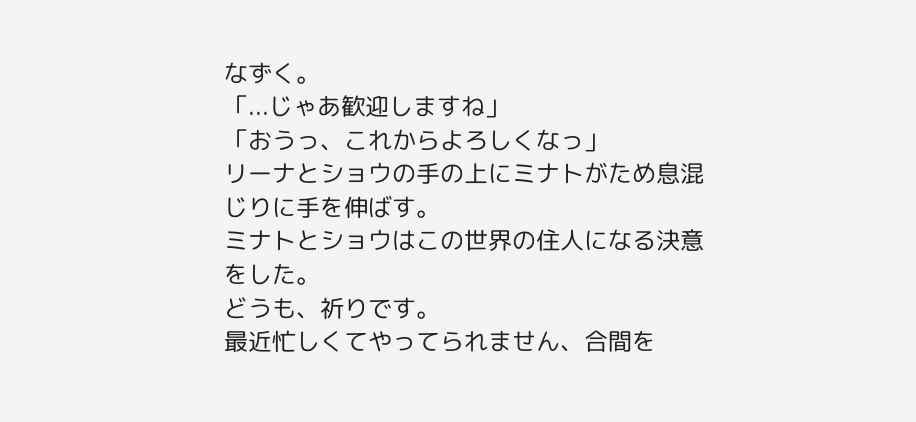なずく。
「...じゃあ歓迎しますね」
「おうっ、これからよろしくなっ」
リーナとショウの手の上にミナトがため息混じりに手を伸ばす。
ミナトとショウはこの世界の住人になる決意をした。
どうも、祈りです。
最近忙しくてやってられません、合間を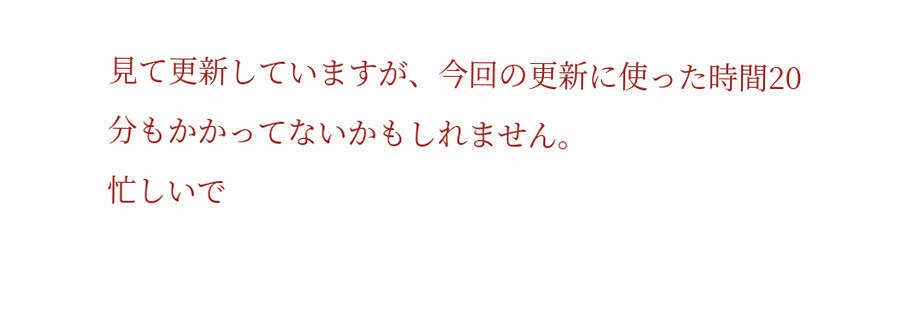見て更新していますが、今回の更新に使った時間20分もかかってないかもしれません。
忙しいで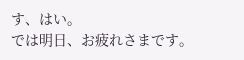す、はい。
では明日、お疲れさまです。